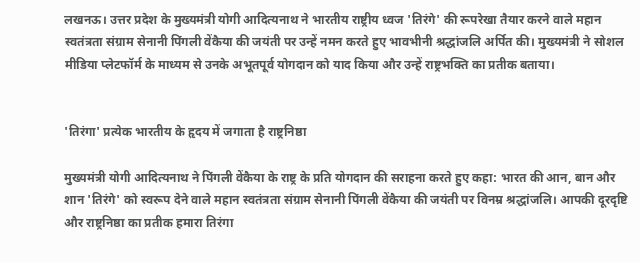लखनऊ। उत्तर प्रदेश के मुख्यमंत्री योगी आदित्यनाथ ने भारतीय राष्ट्रीय ध्वज 'तिरंगे' की रूपरेखा तैयार करने वाले महान स्वतंत्रता संग्राम सेनानी पिंगली वेंकैया की जयंती पर उन्हें नमन करते हुए भावभीनी श्रद्धांजलि अर्पित की। मुख्यमंत्री ने सोशल मीडिया प्लेटफॉर्म के माध्यम से उनके अभूतपूर्व योगदान को याद किया और उन्हें राष्ट्रभक्ति का प्रतीक बताया।


'तिरंगा' प्रत्येक भारतीय के हृदय में जगाता है राष्ट्रनिष्ठा

मुख्यमंत्री योगी आदित्यनाथ ने पिंगली वेंकैया के राष्ट्र के प्रति योगदान की सराहना करते हुए कहा: भारत की आन, बान और शान 'तिरंगे' को स्वरूप देने वाले महान स्वतंत्रता संग्राम सेनानी पिंगली वेंकैया की जयंती पर विनम्र श्रद्धांजलि। आपकी दूरदृष्टि और राष्ट्रनिष्ठा का प्रतीक हमारा तिरंगा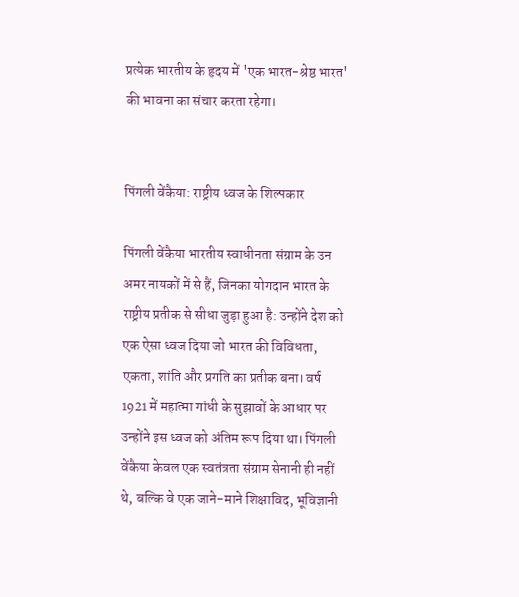प्रत्येक भारतीय के हृदय में 'एक भारत-श्रेष्ठ भारत' की भावना का संचार करता रहेगा।


पिंगली वेंकैया: राष्ट्रीय ध्वज के शिल्पकार

पिंगली वेंकैया भारतीय स्वाधीनता संग्राम के उन अमर नायकों में से हैं, जिनका योगदान भारत के राष्ट्रीय प्रतीक से सीधा जुड़ा हुआ है: उन्होंने देश को एक ऐसा ध्वज दिया जो भारत की विविधता, एकता, शांति और प्रगति का प्रतीक बना। वर्ष 1921 में महात्मा गांधी के सुझावों के आधार पर उन्होंने इस ध्वज को अंतिम रूप दिया था। पिंगली वेंकैया केवल एक स्वतंत्रता संग्राम सेनानी ही नहीं थे, बल्कि वे एक जाने-माने शिक्षाविद, भूविज्ञानी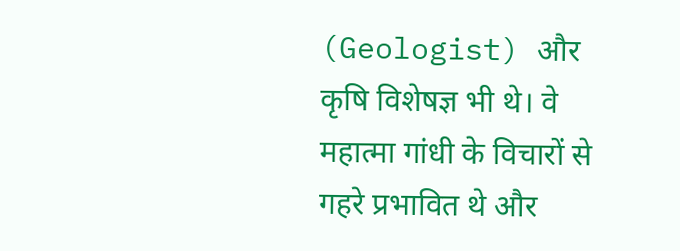(Geologist) और कृषि विशेषज्ञ भी थे। वे महात्मा गांधी के विचारों से गहरे प्रभावित थे और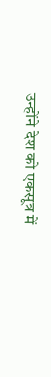उन्होंने देश को एकसूत्र में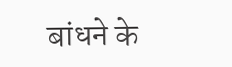बांधने के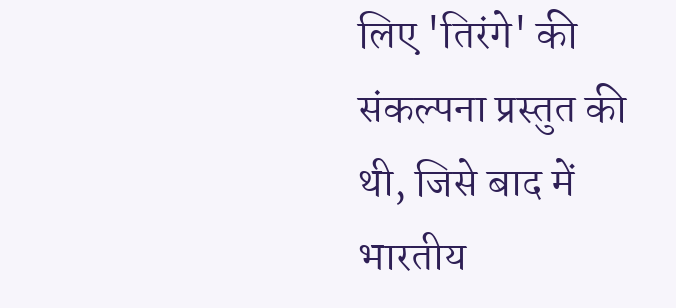लिए 'तिरंगे' की संकल्पना प्रस्तुत की थी, जिसे बाद में भारतीय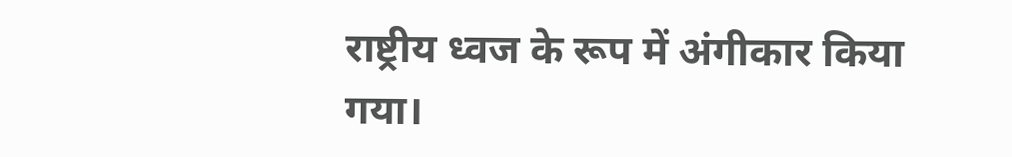राष्ट्रीय ध्वज के रूप में अंगीकार किया गया।